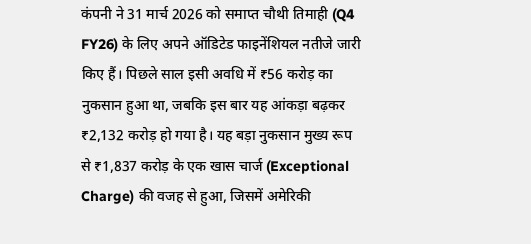कंपनी ने 31 मार्च 2026 को समाप्त चौथी तिमाही (Q4 FY26) के लिए अपने ऑडिटेड फाइनेंशियल नतीजे जारी किए हैं। पिछले साल इसी अवधि में ₹56 करोड़ का नुकसान हुआ था, जबकि इस बार यह आंकड़ा बढ़कर ₹2,132 करोड़ हो गया है। यह बड़ा नुकसान मुख्य रूप से ₹1,837 करोड़ के एक खास चार्ज (Exceptional Charge) की वजह से हुआ, जिसमें अमेरिकी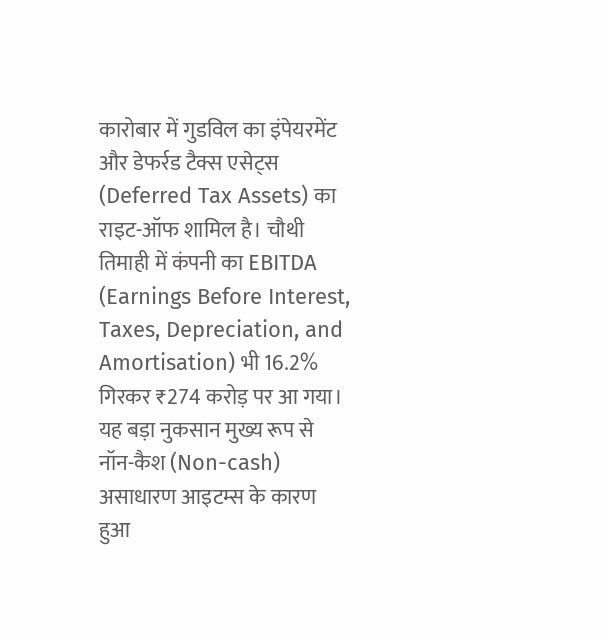कारोबार में गुडविल का इंपेयरमेंट और डेफर्रड टैक्स एसेट्स (Deferred Tax Assets) का राइट-ऑफ शामिल है। चौथी तिमाही में कंपनी का EBITDA (Earnings Before Interest, Taxes, Depreciation, and Amortisation) भी 16.2% गिरकर ₹274 करोड़ पर आ गया।
यह बड़ा नुकसान मुख्य रूप से नॉन-कैश (Non-cash) असाधारण आइटम्स के कारण हुआ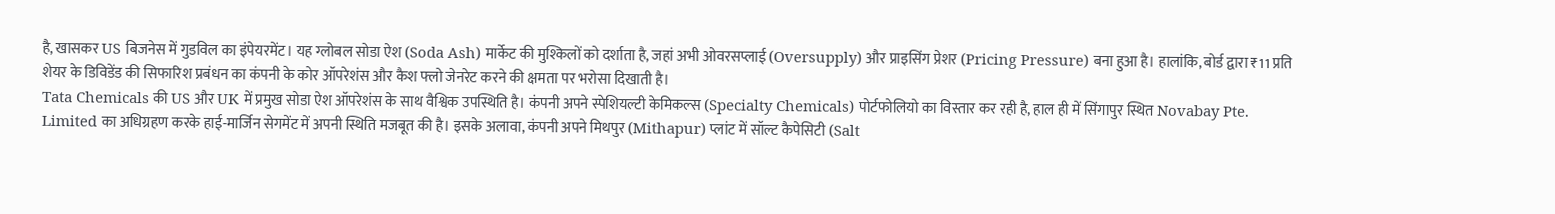है, खासकर US बिजनेस में गुडविल का इंपेयरमेंट। यह ग्लोबल सोडा ऐश (Soda Ash) मार्केट की मुश्किलों को दर्शाता है, जहां अभी ओवरसप्लाई (Oversupply) और प्राइसिंग प्रेशर (Pricing Pressure) बना हुआ है। हालांकि, बोर्ड द्वारा ₹11 प्रति शेयर के डिविडेंड की सिफारिश प्रबंधन का कंपनी के कोर ऑपरेशंस और कैश फ्लो जेनरेट करने की क्षमता पर भरोसा दिखाती है।
Tata Chemicals की US और UK में प्रमुख सोडा ऐश ऑपरेशंस के साथ वैश्विक उपस्थिति है। कंपनी अपने स्पेशियल्टी केमिकल्स (Specialty Chemicals) पोर्टफोलियो का विस्तार कर रही है, हाल ही में सिंगापुर स्थित Novabay Pte. Limited का अधिग्रहण करके हाई-मार्जिन सेगमेंट में अपनी स्थिति मजबूत की है। इसके अलावा, कंपनी अपने मिथपुर (Mithapur) प्लांट में सॉल्ट कैपेसिटी (Salt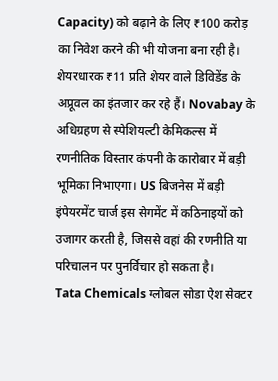Capacity) को बढ़ाने के लिए ₹100 करोड़ का निवेश करने की भी योजना बना रही है।
शेयरधारक ₹11 प्रति शेयर वाले डिविडेंड के अप्रूवल का इंतजार कर रहे हैं। Novabay के अधिग्रहण से स्पेशियल्टी केमिकल्स में रणनीतिक विस्तार कंपनी के कारोबार में बड़ी भूमिका निभाएगा। US बिजनेस में बड़ी इंपेयरमेंट चार्ज इस सेगमेंट में कठिनाइयों को उजागर करती है, जिससे वहां की रणनीति या परिचालन पर पुनर्विचार हो सकता है।
Tata Chemicals ग्लोबल सोडा ऐश सेक्टर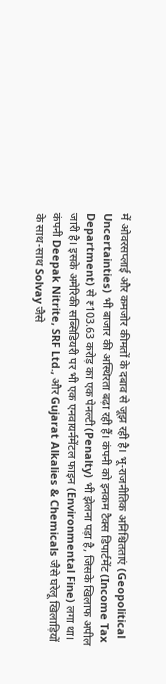में ओवरसप्लाई और कमजोर कीमतों के दबाव से जूझ रही है। भू-राजनीतिक अनिश्चितताएं (Geopolitical Uncertainties) भी बाजार की अस्थिरता बढ़ा रही हैं। कंपनी को इनकम टैक्स डिपार्टमेंट (Income Tax Department) से ₹103.63 करोड़ का एक पेनल्टी (Penalty) भी झेलना पड़ा है, जिसके खिलाफ अपील जारी है। इसके अमेरिकी सब्सिडियरी पर भी एक एनवायर्नमेंटल फाइन (Environmental Fine) लगा था।
कंपनी Deepak Nitrite, SRF Ltd., और Gujarat Alkalies & Chemicals जैसे घरेलू खिलाड़ियों के साथ-साथ Solvay जैसे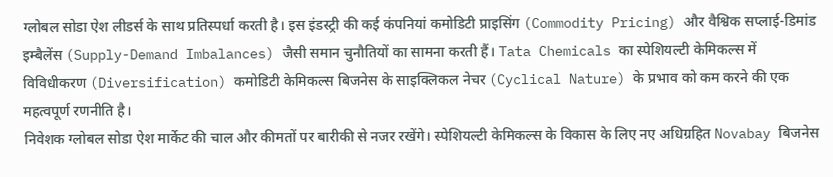ग्लोबल सोडा ऐश लीडर्स के साथ प्रतिस्पर्धा करती है। इस इंडस्ट्री की कई कंपनियां कमोडिटी प्राइसिंग (Commodity Pricing) और वैश्विक सप्लाई-डिमांड इम्बैलेंस (Supply-Demand Imbalances) जैसी समान चुनौतियों का सामना करती हैं। Tata Chemicals का स्पेशियल्टी केमिकल्स में विविधीकरण (Diversification) कमोडिटी केमिकल्स बिजनेस के साइक्लिकल नेचर (Cyclical Nature) के प्रभाव को कम करने की एक महत्वपूर्ण रणनीति है।
निवेशक ग्लोबल सोडा ऐश मार्केट की चाल और कीमतों पर बारीकी से नजर रखेंगे। स्पेशियल्टी केमिकल्स के विकास के लिए नए अधिग्रहित Novabay बिजनेस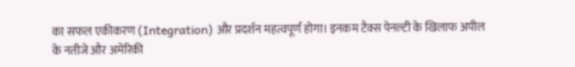का सफल एकीकरण (Integration) और प्रदर्शन महत्वपूर्ण होगा। इनकम टैक्स पेनल्टी के खिलाफ अपील के नतीजे और अमेरिकी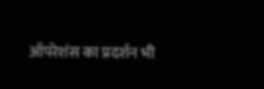ऑपरेशंस का प्रदर्शन भी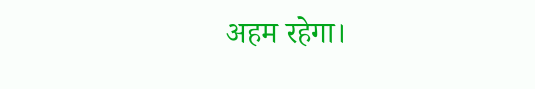अहम रहेगा।